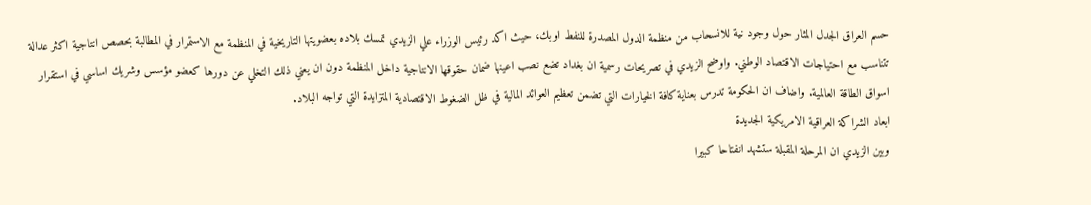حسم العراق الجدل المثار حول وجود نية للانسحاب من منظمة الدول المصدرة للنفط اوبك، حيث اكد رئيس الوزراء علي الزيدي تمسك بلاده بعضويتها التاريخية في المنظمة مع الاستمرار في المطالبة بحصص انتاجية اكثر عدالة تتناسب مع احتياجات الاقتصاد الوطني. واوضح الزيدي في تصريحات رسمية ان بغداد تضع نصب اعينها ضمان حقوقها الانتاجية داخل المنظمة دون ان يعني ذلك التخلي عن دورها كعضو مؤسس وشريك اساسي في استقرار اسواق الطاقة العالمية. واضاف ان الحكومة تدرس بعناية كافة الخيارات التي تضمن تعظيم العوائد المالية في ظل الضغوط الاقتصادية المتزايدة التي تواجه البلاد.
ابعاد الشراكة العراقية الامريكية الجديدة
وبين الزيدي ان المرحلة المقبلة ستشهد انفتاحا كبيرا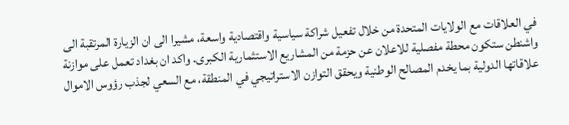في العلاقات مع الولايات المتحدة من خلال تفعيل شراكة سياسية واقتصادية واسعة، مشيرا الى ان الزيارة المرتقبة الى واشنطن ستكون محطة مفصلية للاعلان عن حزمة من المشاريع الاستثمارية الكبرى. واكد ان بغداد تعمل على موازنة علاقاتها الدولية بما يخدم المصالح الوطنية ويحقق التوازن الاستراتيجي في المنطقة، مع السعي لجذب رؤوس الاموال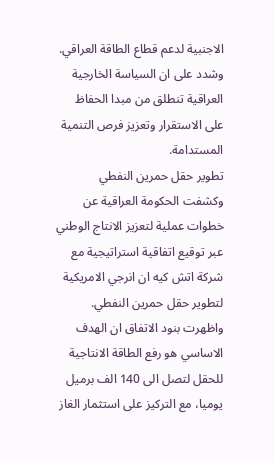الاجنبية لدعم قطاع الطاقة العراقي. وشدد على ان السياسة الخارجية العراقية تنطلق من مبدا الحفاظ على الاستقرار وتعزيز فرص التنمية المستدامة.
تطوير حقل حمرين النفطي
وكشفت الحكومة العراقية عن خطوات عملية لتعزيز الانتاج الوطني عبر توقيع اتفاقية استراتيجية مع شركة اتش كيه ان انرجي الامريكية لتطوير حقل حمرين النفطي. واظهرت بنود الاتفاق ان الهدف الاساسي هو رفع الطاقة الانتاجية للحقل لتصل الى 140 الف برميل يوميا، مع التركيز على استثمار الغاز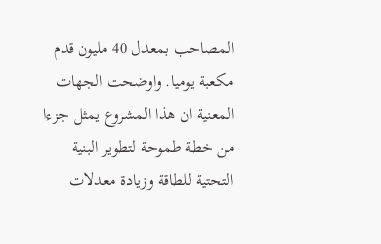المصاحب بمعدل 40 مليون قدم مكعبة يوميا. واوضحت الجهات المعنية ان هذا المشروع يمثل جزءا من خطة طموحة لتطوير البنية التحتية للطاقة وزيادة معدلات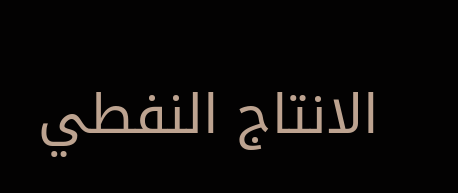الانتاج النفطي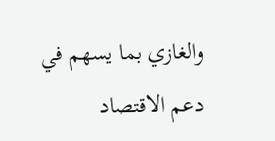والغازي بما يسهم في دعم الاقتصاد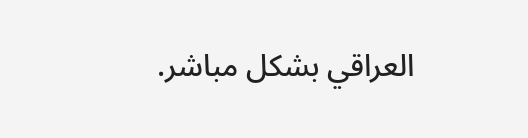العراقي بشكل مباشر.